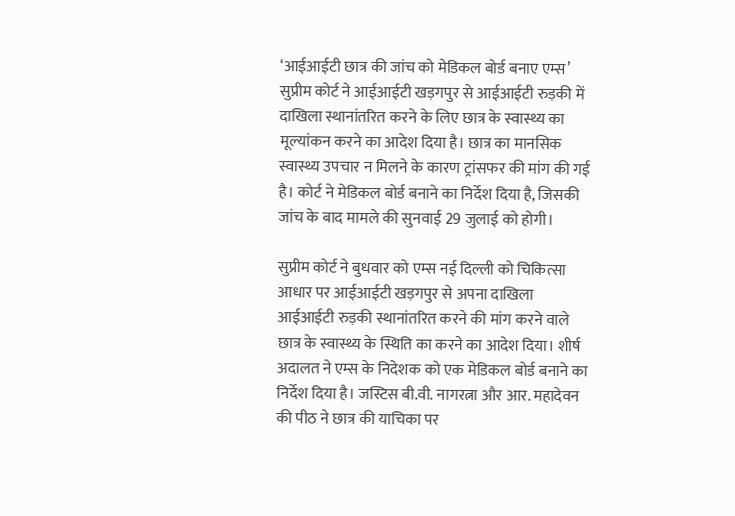‘आईआईटी छात्र की जांच को मेडिकल बोर्ड बनाए एम्स’
सुप्रीम कोर्ट ने आईआईटी खड़गपुर से आईआईटी रुड़की में दाखिला स्थानांतरित करने के लिए छात्र के स्वास्थ्य का मूल्यांकन करने का आदेश दिया है। छात्र का मानसिक स्वास्थ्य उपचार न मिलने के कारण ट्रांसफर की मांग की गई है। कोर्ट ने मेडिकल बोर्ड बनाने का निर्देश दिया है, जिसकी जांच के बाद मामले की सुनवाई 29 जुलाई को होगी।

सुप्रीम कोर्ट ने बुधवार को एम्स नई दिल्ली को चिकित्सा आधार पर आईआईटी खड़गपुर से अपना दाखिला आईआईटी रुड़की स्थानांतरित करने की मांग करने वाले छात्र के स्वास्थ्य के स्थिति का करने का आदेश दिया। शीर्ष अदालत ने एम्स के निदेशक को एक मेडिकल बोर्ड बनाने का निर्देश दिया है। जस्टिस बी.वी. नागरत्ना और आर. महादेवन की पीठ ने छात्र की याचिका पर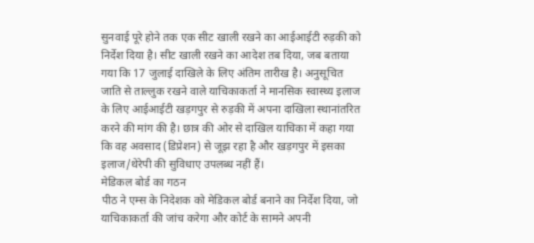सुनवाई पूरे होने तक एक सीट खाली रखने का आईआईटी रुड़की को निर्देश दिया है। सीट खाली रखने का आदेश तब दिया, जब बताया गया कि 17 जुलाई दाखिले के लिए अंतिम तारीख है। अनुसूचित जाति से ताल्लुक रखने वाले याचिकाकर्ता ने मानसिक स्वास्थ्य इलाज के लिए आईआईटी खड़गपुर से रुड़की में अपना दाखिला स्थानांतरित करने की मांग की है। छात्र की ओर से दाखिल याचिका में कहा गया कि वह अवसाद (डिप्रेशन) से जूझ रहा है और खड़गपुर में इसका इलाज/थेरेपी की सुविधाए उपलब्ध नहीं हैं।
मेडिकल बोर्ड का गठन
पीठ ने एम्स के निदेशक को मेडिकल बोर्ड बनाने का निर्देश दिया, जो याचिकाकर्ता की जांच करेगा और कोर्ट के सामने अपनी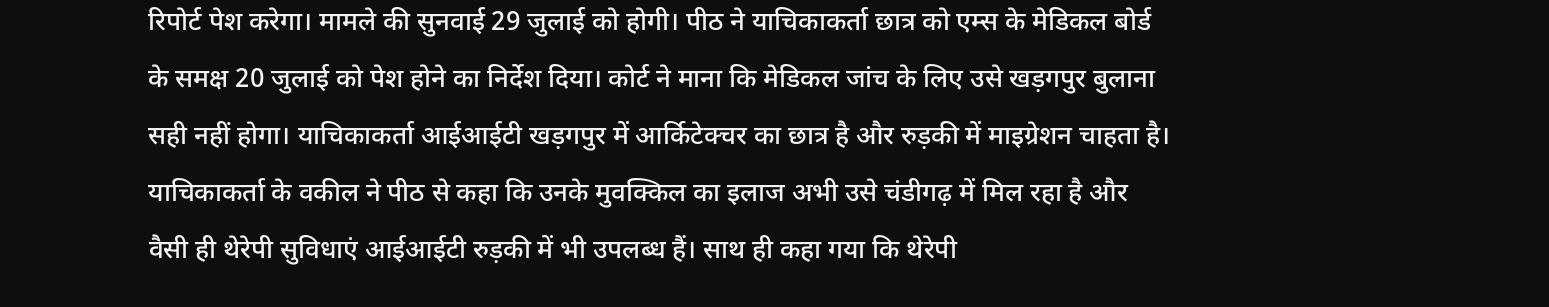रिपोर्ट पेश करेगा। मामले की सुनवाई 29 जुलाई को होगी। पीठ ने याचिकाकर्ता छात्र को एम्स के मेडिकल बोर्ड के समक्ष 20 जुलाई को पेश होने का निर्देश दिया। कोर्ट ने माना कि मेडिकल जांच के लिए उसे खड़गपुर बुलाना सही नहीं होगा। याचिकाकर्ता आईआईटी खड़गपुर में आर्किटेक्चर का छात्र है और रुड़की में माइग्रेशन चाहता है। याचिकाकर्ता के वकील ने पीठ से कहा कि उनके मुवक्किल का इलाज अभी उसे चंडीगढ़ में मिल रहा है और वैसी ही थेरेपी सुविधाएं आईआईटी रुड़की में भी उपलब्ध हैं। साथ ही कहा गया कि थेरेपी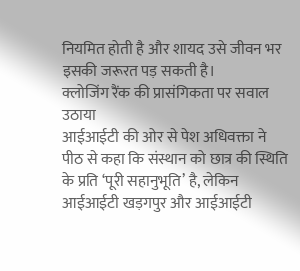नियमित होती है और शायद उसे जीवन भर इसकी जरूरत पड़ सकती है।
क्लोजिंग रैंक की प्रासंगिकता पर सवाल उठाया
आईआईटी की ओर से पेश अधिवक्ता ने पीठ से कहा कि संस्थान को छात्र की स्थिति के प्रति ‘पूरी सहानुभूति’ है, लेकिन आईआईटी खड़गपुर और आईआईटी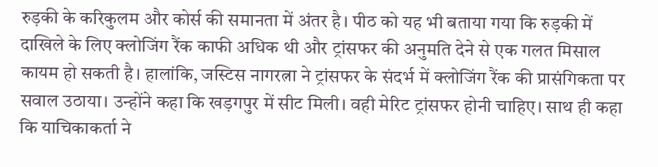रुड़की के करिकुलम और कोर्स की समानता में अंतर है। पीठ को यह भी बताया गया कि रुड़की में दाखिले के लिए क्लोजिंग रैंक काफी अधिक थी और ट्रांसफर की अनुमति देने से एक गलत मिसाल कायम हो सकती है। हालांकि, जस्टिस नागरत्ना ने ट्रांसफर के संदर्भ में क्लोजिंग रैंक की प्रासंगिकता पर सवाल उठाया। उन्होंने कहा कि खड़गपुर में सीट मिली। वही मेरिट ट्रांसफर होनी चाहिए। साथ ही कहा कि याचिकाकर्ता ने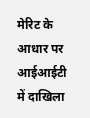मेरिट के आधार पर आईआईटी में दाखिला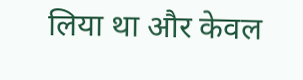लिया था और केवल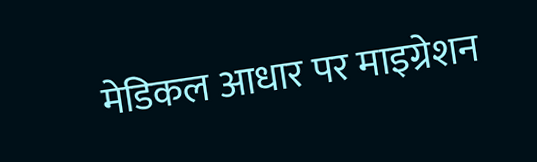मेडिकल आधार पर माइग्रेशन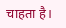चाहता है।